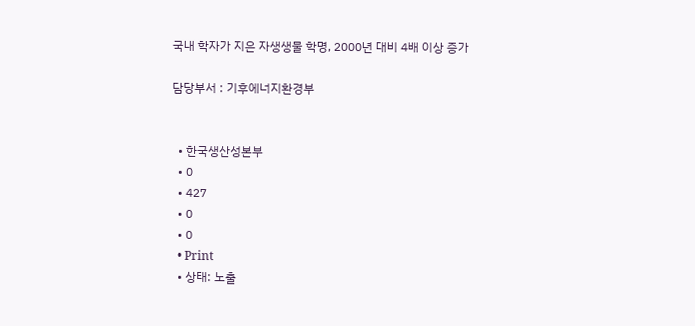국내 학자가 지은 자생생물 학명, 2000년 대비 4배 이상 증가

담당부서 : 기후에너지환경부


  • 한국생산성본부
  • 0
  • 427
  • 0
  • 0
  • Print
  • 상태: 노출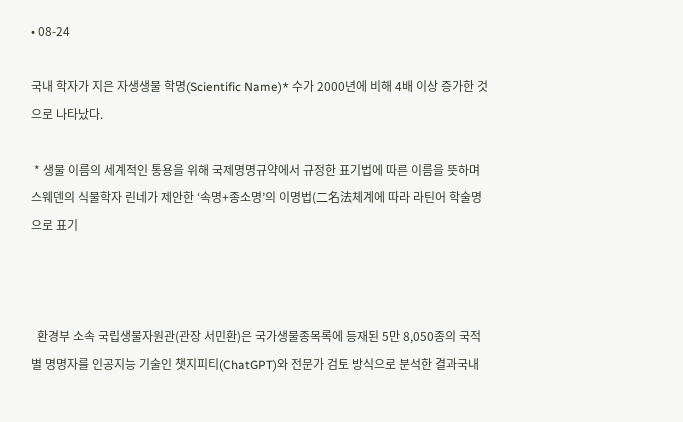• 08-24

국내 학자가 지은 자생생물 학명(Scientific Name)* 수가 2000년에 비해 4배 이상 증가한 것으로 나타났다.

 * 생물 이름의 세계적인 통용을 위해 국제명명규약에서 규정한 표기법에 따른 이름을 뜻하며스웨덴의 식물학자 린네가 제안한 ‘속명+종소명’의 이명법(二名法체계에 따라 라틴어 학술명으로 표기



  환경부 소속 국립생물자원관(관장 서민환)은 국가생물종목록에 등재된 5만 8,050종의 국적별 명명자를 인공지능 기술인 챗지피티(ChatGPT)와 전문가 검토 방식으로 분석한 결과국내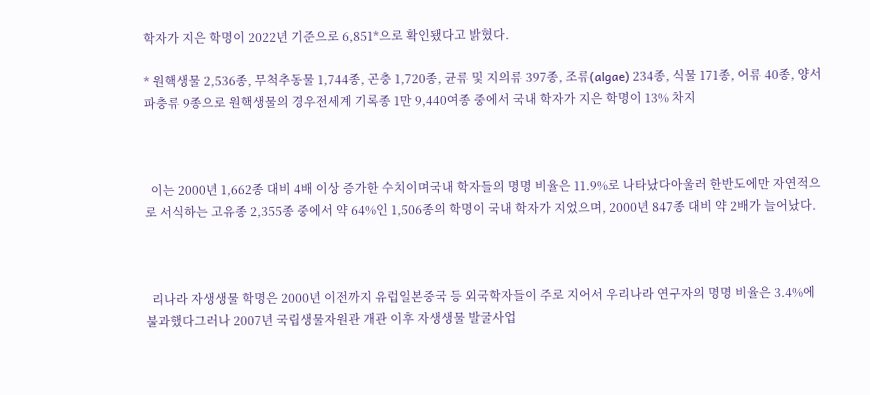학자가 지은 학명이 2022년 기준으로 6,851*으로 확인됐다고 밝혔다.

* 원핵생물 2,536종, 무척추동물 1,744종, 곤충 1,720종, 균류 및 지의류 397종, 조류(algae) 234종, 식물 171종, 어류 40종, 양서파충류 9종으로 원핵생물의 경우전세계 기록종 1만 9,440여종 중에서 국내 학자가 지은 학명이 13% 차지



  이는 2000년 1,662종 대비 4배 이상 증가한 수치이며국내 학자들의 명명 비율은 11.9%로 나타났다아울러 한반도에만 자연적으로 서식하는 고유종 2,355종 중에서 약 64%인 1,506종의 학명이 국내 학자가 지었으며, 2000년 847종 대비 약 2배가 늘어났다.



  리나라 자생생물 학명은 2000년 이전까지 유럽일본중국 등 외국학자들이 주로 지어서 우리나라 연구자의 명명 비율은 3.4%에 불과했다그러나 2007년 국립생물자원관 개관 이후 자생생물 발굴사업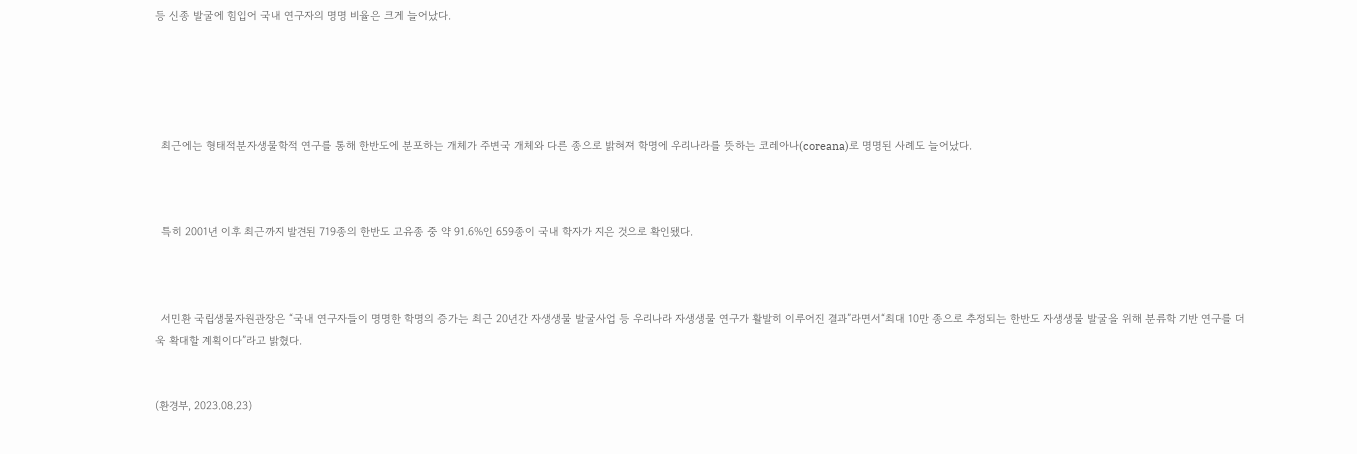등 신종 발굴에 힘입어 국내 연구자의 명명 비율은 크게 늘어났다.





  최근에는 형태적분자생물학적 연구를 통해 한반도에 분포하는 개체가 주변국 개체와 다른 종으로 밝혀져 학명에 우리나라를 뜻하는 코레아나(coreana)로 명명된 사례도 늘어났다.



  특히 2001년 이후 최근까지 발견된 719종의 한반도 고유종 중 약 91.6%인 659종이 국내 학자가 지은 것으로 확인됐다.



  서민환 국립생물자원관장은 “국내 연구자들이 명명한 학명의 증가는 최근 20년간 자생생물 발굴사업 등 우리나라 자생생물 연구가 활발히 이루어진 결과”라면서“최대 10만 종으로 추정되는 한반도 자생생물 발굴을 위해 분류학 기반 연구를 더욱 확대할 계획이다”라고 밝혔다.


(환경부, 2023.08.23)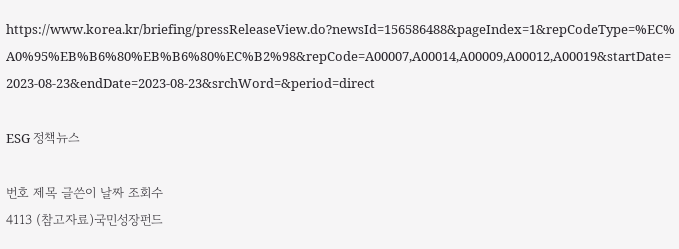https://www.korea.kr/briefing/pressReleaseView.do?newsId=156586488&pageIndex=1&repCodeType=%EC%A0%95%EB%B6%80%EB%B6%80%EC%B2%98&repCode=A00007,A00014,A00009,A00012,A00019&startDate=2023-08-23&endDate=2023-08-23&srchWord=&period=direct

ESG 정책뉴스

번호 제목 글쓴이 날짜 조회수
4113 (참고자료)국민성장펀드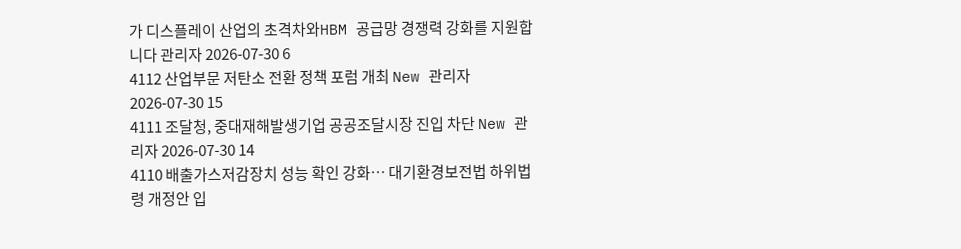가 디스플레이 산업의 초격차와HBM 공급망 경쟁력 강화를 지원합니다 관리자 2026-07-30 6
4112 산업부문 저탄소 전환 정책 포럼 개최 New 관리자 2026-07-30 15
4111 조달청, 중대재해발생기업 공공조달시장 진입 차단 New 관리자 2026-07-30 14
4110 배출가스저감장치 성능 확인 강화… 대기환경보전법 하위법령 개정안 입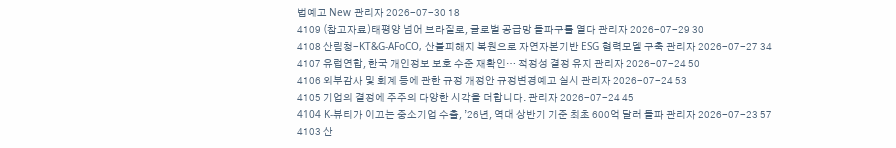법예고 New 관리자 2026-07-30 18
4109 (참고자료)태평양 넘어 브라질로, 글로벌 공급망 돌파구를 열다 관리자 2026-07-29 30
4108 산림청-KT&G-AFoCO, 산불피해지 복원으로 자연자본기반 ESG 협력모델 구축 관리자 2026-07-27 34
4107 유럽연합, 한국 개인정보 보호 수준 재확인… 적정성 결정 유지 관리자 2026-07-24 50
4106 외부감사 및 회계 등에 관한 규정 개정안 규정변경예고 실시 관리자 2026-07-24 53
4105 기업의 결정에 주주의 다양한 시각을 더합니다. 관리자 2026-07-24 45
4104 K-뷰티가 이끄는 중소기업 수출, ’26년, 역대 상반기 기준 최초 600억 달러 돌파 관리자 2026-07-23 57
4103 산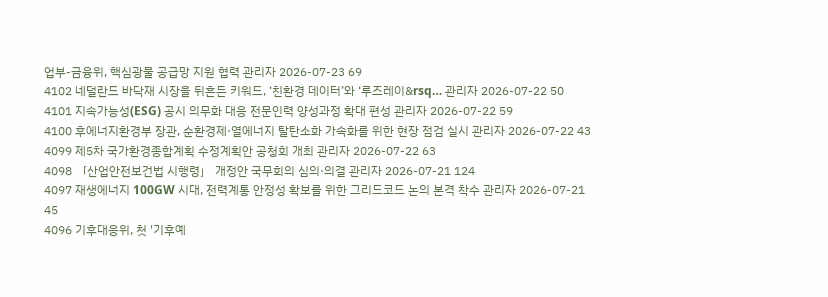업부-금융위, 핵심광물 공급망 지원 협력 관리자 2026-07-23 69
4102 네덜란드 바닥재 시장을 뒤흔든 키워드, ‘친환경 데이터’와 ‘루즈레이&rsq… 관리자 2026-07-22 50
4101 지속가능성(ESG) 공시 의무화 대응 전문인력 양성과정 확대 편성 관리자 2026-07-22 59
4100 후에너지환경부 장관, 순환경제·열에너지 탈탄소화 가속화를 위한 현장 점검 실시 관리자 2026-07-22 43
4099 제5차 국가환경종합계획 수정계획안 공청회 개최 관리자 2026-07-22 63
4098 「산업안전보건법 시행령」 개정안 국무회의 심의·의결 관리자 2026-07-21 124
4097 재생에너지 100GW 시대, 전력계통 안정성 확보를 위한 그리드코드 논의 본격 착수 관리자 2026-07-21 45
4096 기후대응위, 첫 '기후예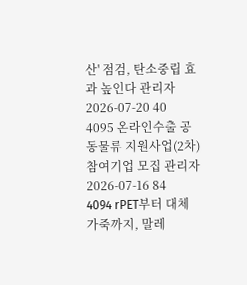산' 점검, 탄소중립 효과 높인다 관리자 2026-07-20 40
4095 온라인수출 공동물류 지원사업(2차) 참여기업 모집 관리자 2026-07-16 84
4094 rPET부터 대체가죽까지, 말레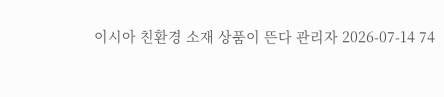이시아 친환경 소재 상품이 뜬다 관리자 2026-07-14 74